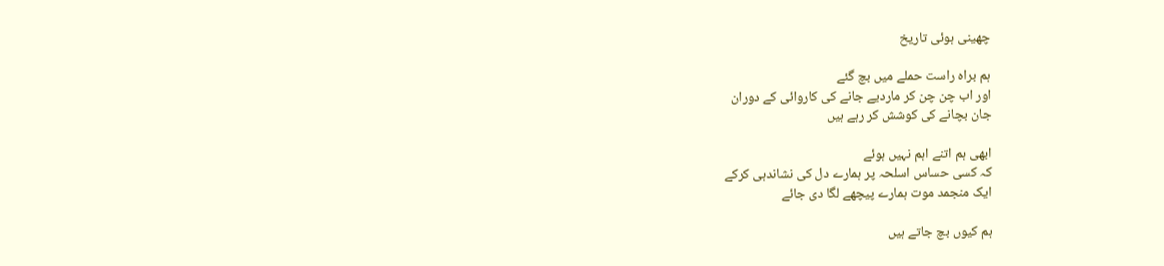چھینی ہوئی تاریخ

ہم براہ راست حملے میں بچ گئے
اور اب چن چن کر ماردیے جانے کی کاروائی کے دوران
جان بچانے کی کوشش کر رہے ہیں

ابھی ہم اتنے اہم نہیں ہوئے
کہ کسی حساس اسلحہ پر ہمارے دل کی نشاندہی کرکے
ایک منجمد موت ہمارے پیچھے لگا دی جائے

ہم کیوں بچ جاتے ہیں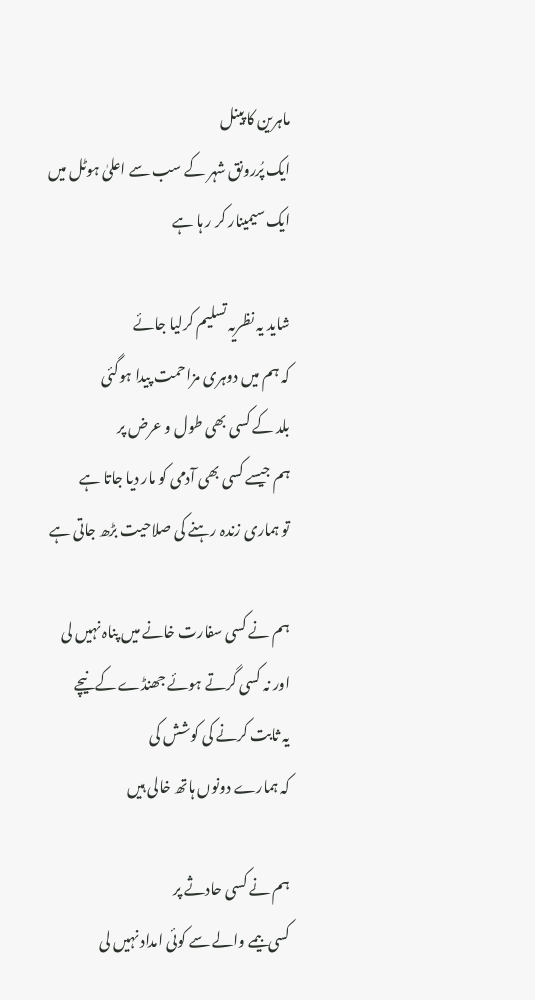ماہرین کا پینل
ایک پُررونق شہر کے سب سے اعلیٰ ہوٹل میں
ایک سیمینار کر ر ہا ہے

شاید یہ نظریہ تسلیم کرلیا جائے
کہ ہم میں دوہری مزاحمت پیدا ہوگئی
بلد کے کسی بھی طول و عرض پر
ہم جیسے کسی بھی آدمی کو مار دیا جاتا ہے
تو ہماری زندہ رہنے کی صلاحیت بڑھ جاتی ہے

ہم نے کسی سفارت خانے میں پناہ نہیں لی
اور نہ کسی گرتے ہوئے جھنڈے کےنیچے
یہ ثابت کرنے کی کوشش کی
کہ ہمارے دونوں ہاتھ خالی ہیں

ہم نے کسی حادثے پر
کسی بیمے والے سے کوئی امداد نہیں لی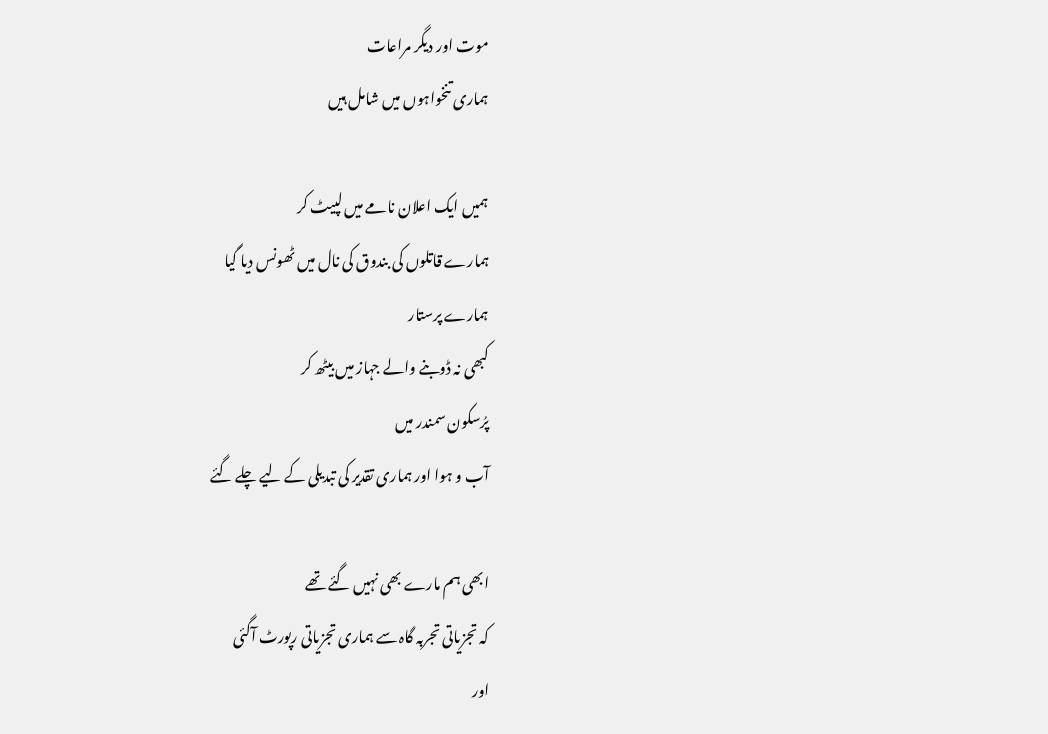موت اور دیگر مراعات
ہماری تنخواہوں میں شامل ہیں

ہمیں ایک اعلان نامے میں لپیٹ کر
ہمارے قاتلوں کی بندوق کی نال میں ٹھونس دیا گیا
ہمارے پرستار
کبھی نہ ڈوبنے والے جہاز میں بیٹھ کر
پرُسکون سمندر میں
آب و ہوا اور ہماری تقدیر کی تبدیلی کے لیے چلے گئے

ابھی ہم مارے بھی نہیں گئے تھے
کہ تجزیاتی تجربہ گاہ سے ہماری تجزیاتی رپورٹ آگئی
اور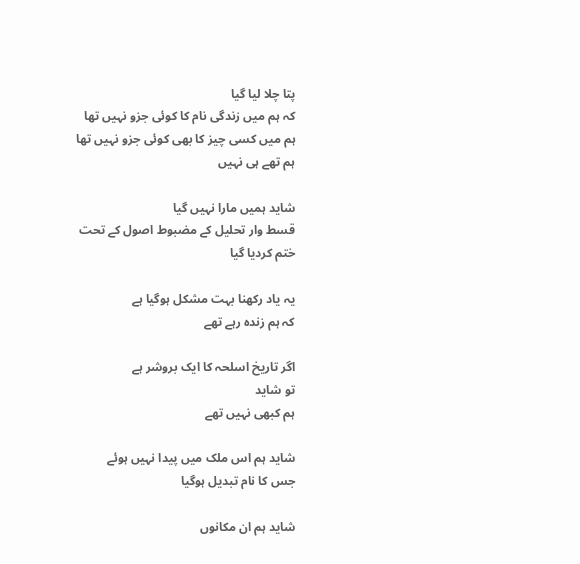پتا چلا لیا گیا
کہ ہم میں زندگی نام کا کوئی جزو نہیں تھا
ہم میں کسی چیز کا بھی کوئی جزو نہیں تھا
ہم تھے ہی نہیں

شاید ہمیں مارا نہیں گیا
قسط وار تحلیل کے مضبوط اصول کے تحت
ختم کردیا گیا

یہ یاد رکھنا بہت مشکل ہوگیا ہے
کہ ہم زندہ رہے تھے

اگر تاریخ اسلحہ کا ایک بروشر ہے
تو شاید
ہم کبھی نہیں تھے

شاید ہم اس ملک میں پیدا نہیں ہوئے
جس کا نام تبدیل ہوگیا

شاید ہم ان مکانوں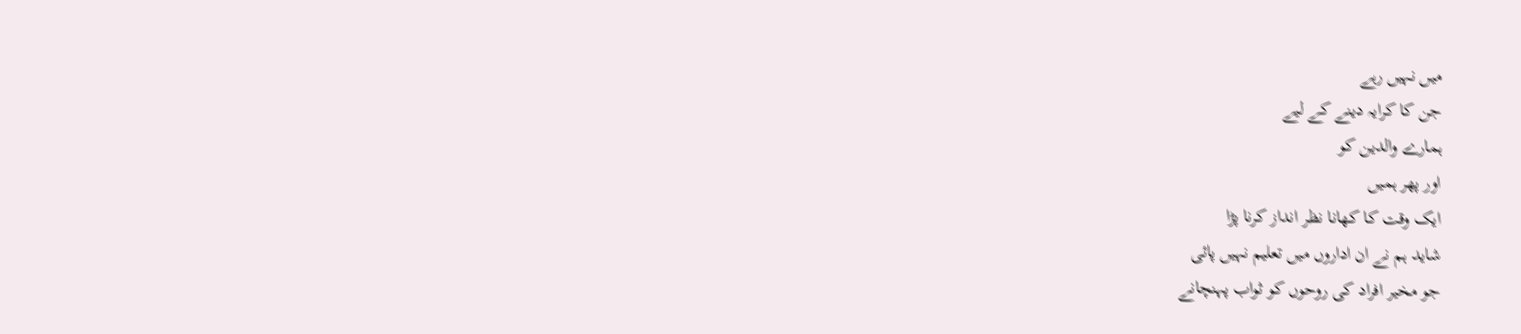میں نہیں رہے
جن کا کرایہ دینے کے لیے
ہمارے والدین کو
اور پھر ہمیں
ایک وقت کا کھانا نظر انداز کرنا پڑا
شاید ہم نے ان اداروں میں تعلیم نہیں پائی
جو مخیر افراد کی روحوں کو ثواب پہنچانے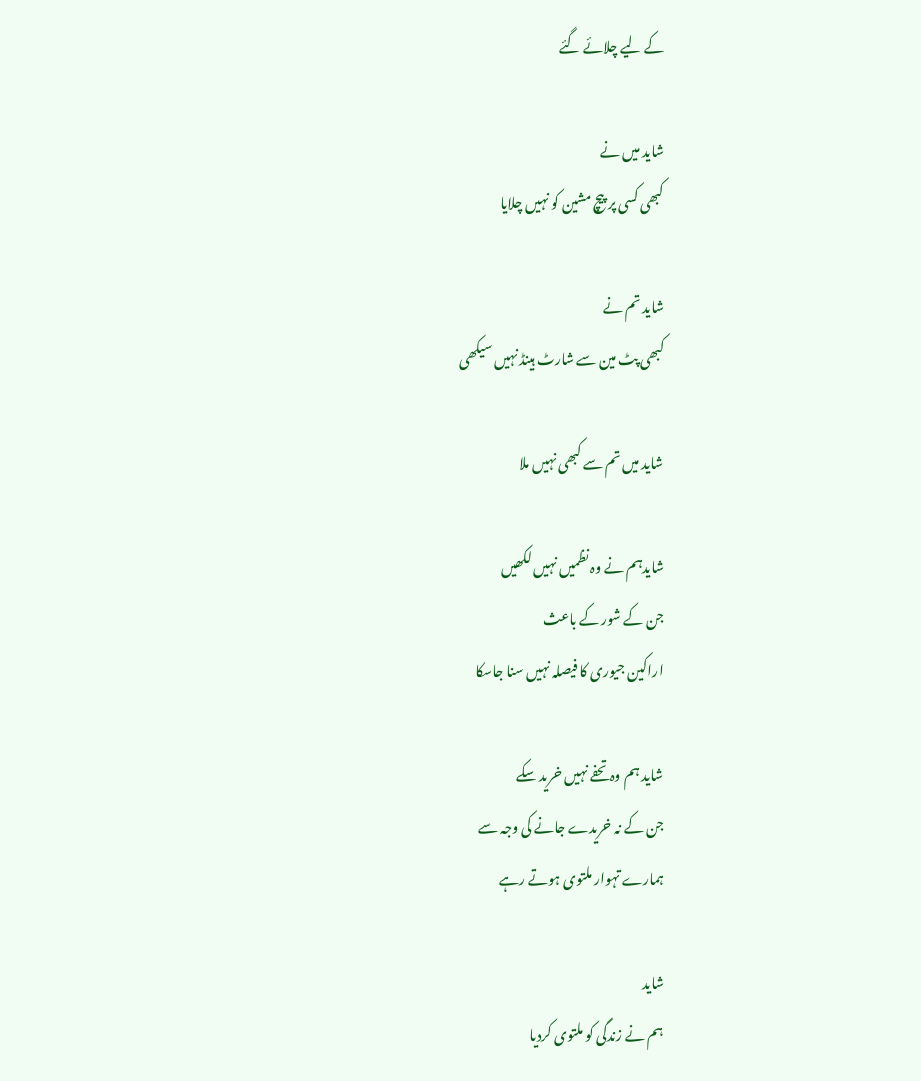کے لیے چلائے گئے

شاید میں نے
کبھی کسی پر پیچ مشین کو نہیں چلایا

شاید تم نے
کبھی پٹ مین سے شارٹ ہینڈ نہیں سیکھی

شاید میں تم سے کبھی نہیں ملا

شایدہم نے وہ نظمیں نہیں لکھیں
جن کے شور کے باعث
اراکین جیوری کا فیصلہ نہیں سنا جاسکا

شاید ہم وہ تحفے نہیں خرید سکے
جن کے نہ خریدے جانے کی وجہ سے
ہمارے تہوار ملتوی ہوتے رہے

شاید
ہم نے زندگی کو ملتوی کردیا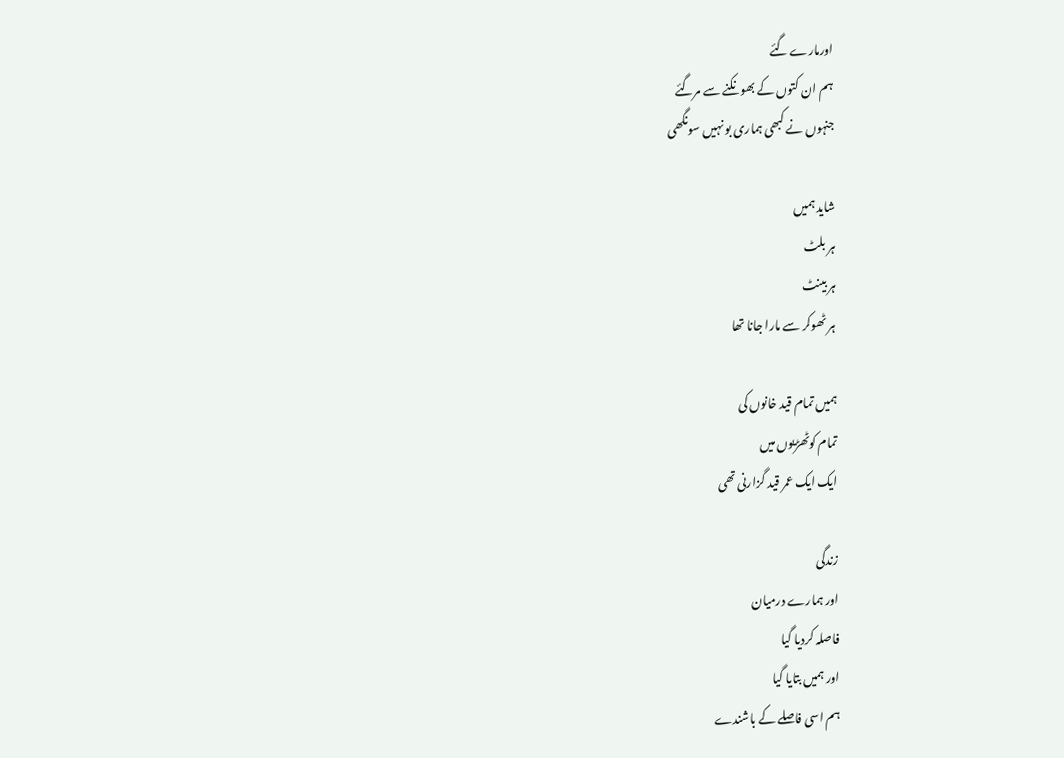اورمارے گئے
ہم ان کتوں کے بھونکنے سے مرگئے
جنہوں نے کبھی ہماری بو نہیں سونگھی

شاید ہمیں
ہر بلٹ
ہر بینٹ
ہر ٹھوکر سے مارا جانا تھا

ہمیں تمام قید خانوں کی
تمام کوٹھڑیوں میں
ایک ایک عمر قید گزارنی تھی

زندگی
اور ہمارے درمیان
فاصلہ کردیا گیا
اور ہمیں بتایا گیا
ہم اسی فاصلے کے باشندے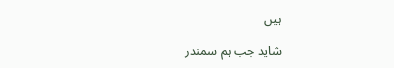ہیں

شاید جب ہم سمندر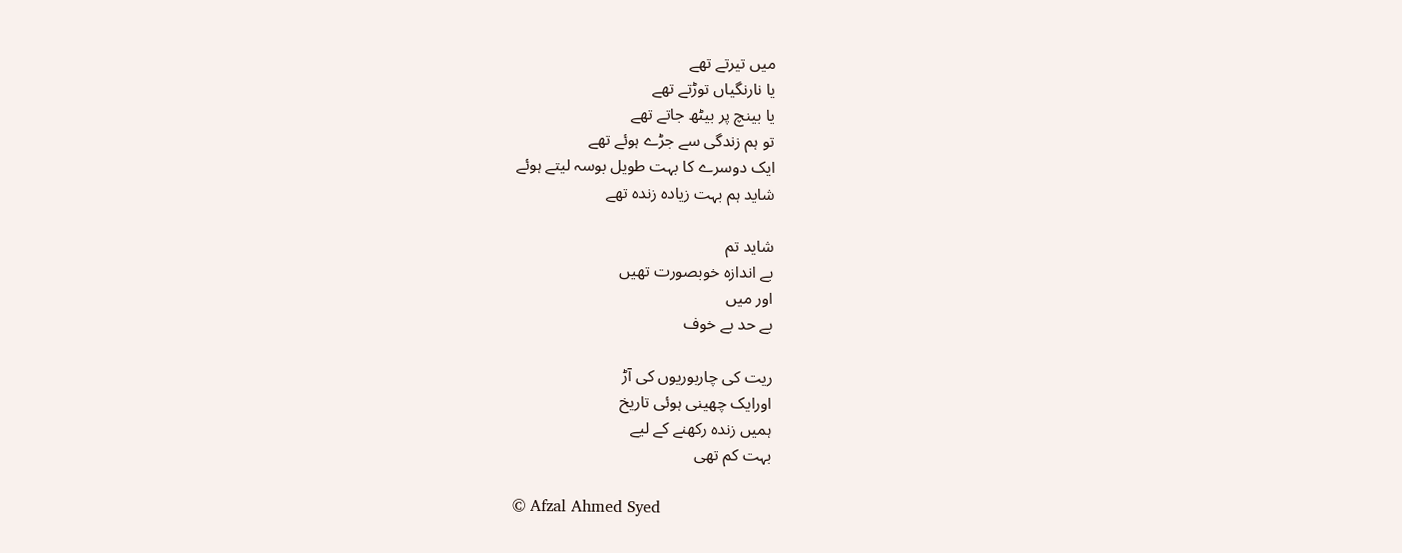میں تیرتے تھے
یا نارنگیاں توڑتے تھے
یا بینچ پر بیٹھ جاتے تھے
تو ہم زندگی سے جڑے ہوئے تھے
ایک دوسرے کا بہت طویل بوسہ لیتے ہوئے
شاید ہم بہت زیادہ زندہ تھے

شاید تم
بے اندازہ خوبصورت تھیں
اور میں
بے حد بے خوف

ریت کی چاربوریوں کی آڑ
اورایک چھینی ہوئی تاریخ
ہمیں زندہ رکھنے کے لیے
بہت کم تھی

© Afzal Ahmed Syed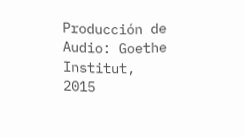Producción de Audio: Goethe Institut, 2015